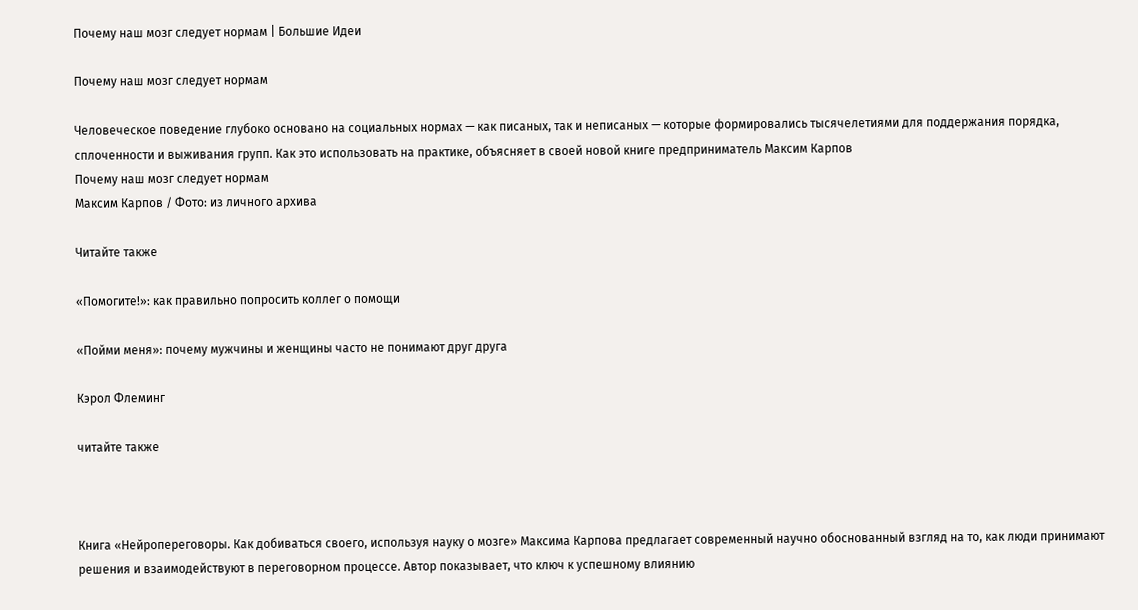Почему наш мозг следует нормам | Большие Идеи

Почему наш мозг следует нормам

Человеческое поведение глубоко основано на социальных нормах — как писаных, так и неписаных — которые формировались тысячелетиями для поддержания порядка, сплоченности и выживания групп. Как это использовать на практике, объясняет в своей новой книге предприниматель Максим Карпов
Почему наш мозг следует нормам
Максим Карпов / Фото: из личного архива

Читайте также

«Помогите!»: как правильно попросить коллег о помощи

«Пойми меня»: почему мужчины и женщины часто не понимают друг друга

Кэрол Флеминг

читайте также



Книга «Нейропереговоры. Как добиваться своего, используя науку о мозге» Максима Карпова предлагает современный научно обоснованный взгляд на то, как люди принимают решения и взаимодействуют в переговорном процессе. Автор показывает, что ключ к успешному влиянию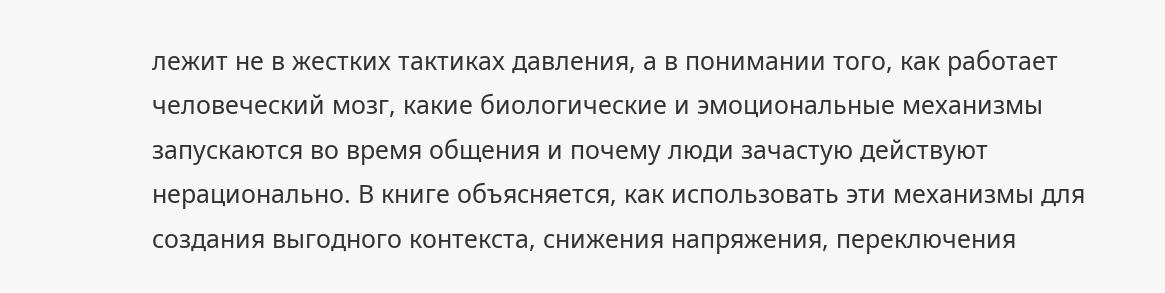лежит не в жестких тактиках давления, а в понимании того, как работает человеческий мозг, какие биологические и эмоциональные механизмы запускаются во время общения и почему люди зачастую действуют нерационально. В книге объясняется, как использовать эти механизмы для создания выгодного контекста, снижения напряжения, переключения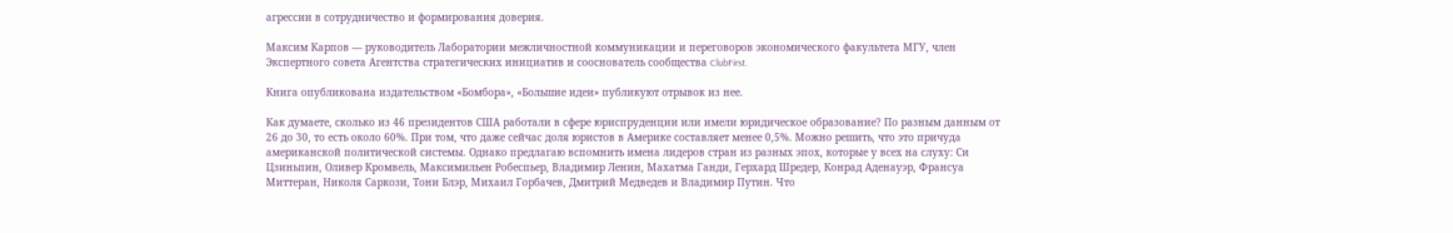агрессии в сотрудничество и формирования доверия.

Максим Карпов — руководитель Лаборатории межличностной коммуникации и переговоров экономического факультета МГУ, член Экспертного совета Агентства стратегических инициатив и сооснователь сообщества ClubFirst.

Книга опубликована издательством «Бомбора», «Большие идеи» публикуют отрывок из нее.

Как думаете, сколько из 46 президентов США работали в сфере юриспруденции или имели юридическое образование? По разным данным от 26 до 30, то есть около 60%. При том, что даже сейчас доля юристов в Америке составляет менее 0,5%. Можно решить, что это причуда американской политической системы. Однако предлагаю вспомнить имена лидеров стран из разных эпох, которые у всех на слуху: Си Цзиньпин, Оливер Кромвель, Максимильен Робеспьер, Владимир Ленин, Махатма Ганди, Герхард Шредер, Конрад Аденауэр, Франсуа Миттеран, Николя Саркози, Тони Блэр, Михаил Горбачев, Дмитрий Медведев и Владимир Путин. Что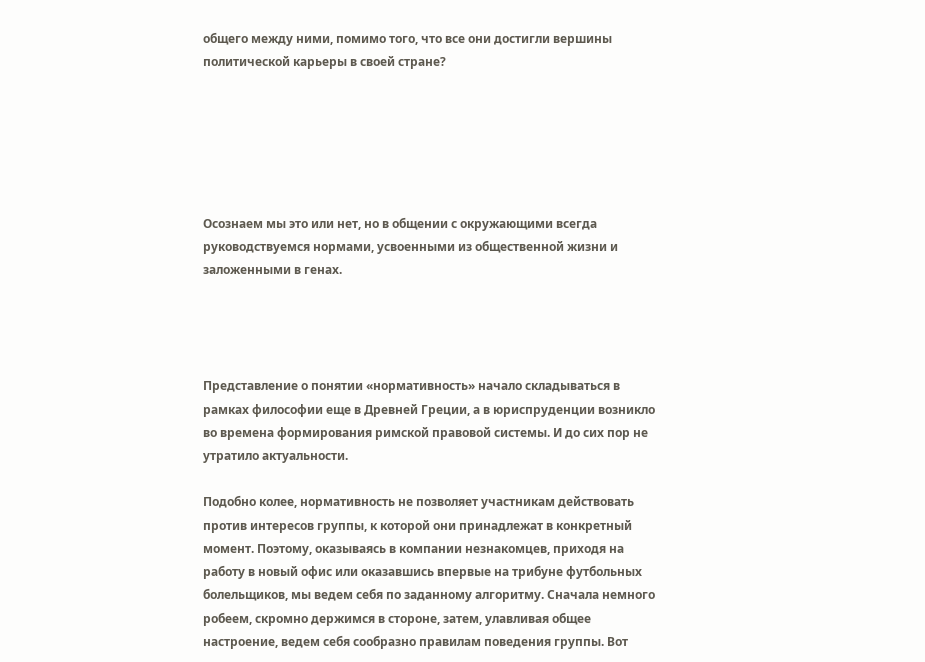общего между ними, помимо того, что все они достигли вершины политической карьеры в своей стране?






Осознаем мы это или нет, но в общении с окружающими всегда руководствуемся нормами, усвоенными из общественной жизни и заложенными в генах.




Представление о понятии «нормативность» начало складываться в рамках философии еще в Древней Греции, а в юриспруденции возникло во времена формирования римской правовой системы. И до сих пор не утратило актуальности.

Подобно колее, нормативность не позволяет участникам действовать против интересов группы, к которой они принадлежат в конкретный момент. Поэтому, оказываясь в компании незнакомцев, приходя на работу в новый офис или оказавшись впервые на трибуне футбольных болельщиков, мы ведем себя по заданному алгоритму. Сначала немного робеем, скромно держимся в стороне, затем, улавливая общее настроение, ведем себя сообразно правилам поведения группы. Вот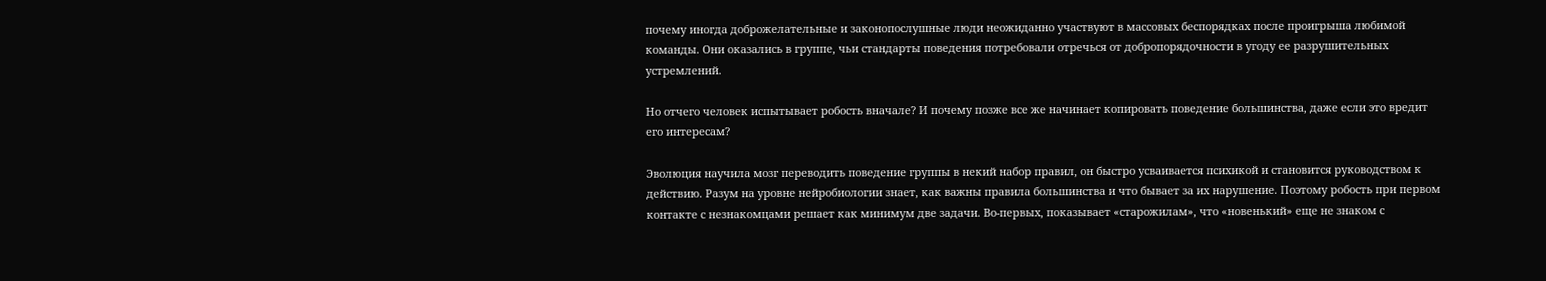почему иногда доброжелательные и законопослушные люди неожиданно участвуют в массовых беспорядках после проигрыша любимой команды. Они оказались в группе, чьи стандарты поведения потребовали отречься от добропорядочности в угоду ее разрушительных устремлений.

Но отчего человек испытывает робость вначале? И почему позже все же начинает копировать поведение большинства, даже если это вредит его интересам?

Эволюция научила мозг переводить поведение группы в некий набор правил, он быстро усваивается психикой и становится руководством к действию. Разум на уровне нейробиологии знает, как важны правила большинства и что бывает за их нарушение. Поэтому робость при первом контакте с незнакомцами решает как минимум две задачи. Во-первых, показывает «старожилам», что «новенький» еще не знаком с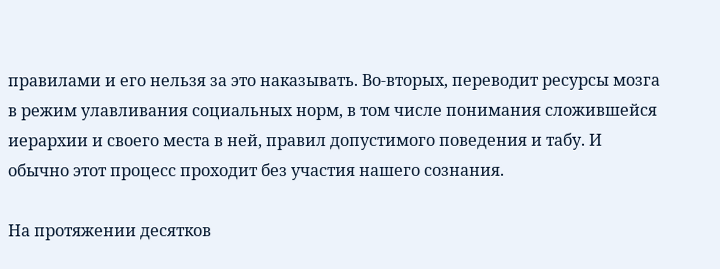правилами и его нельзя за это наказывать. Во-вторых, переводит ресурсы мозга в режим улавливания социальных норм, в том числе понимания сложившейся иерархии и своего места в ней, правил допустимого поведения и табу. И обычно этот процесс проходит без участия нашего сознания.

На протяжении десятков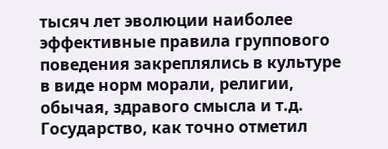тысяч лет эволюции наиболее эффективные правила группового поведения закреплялись в культуре в виде норм морали, религии, обычая, здравого смысла и т.д. Государство, как точно отметил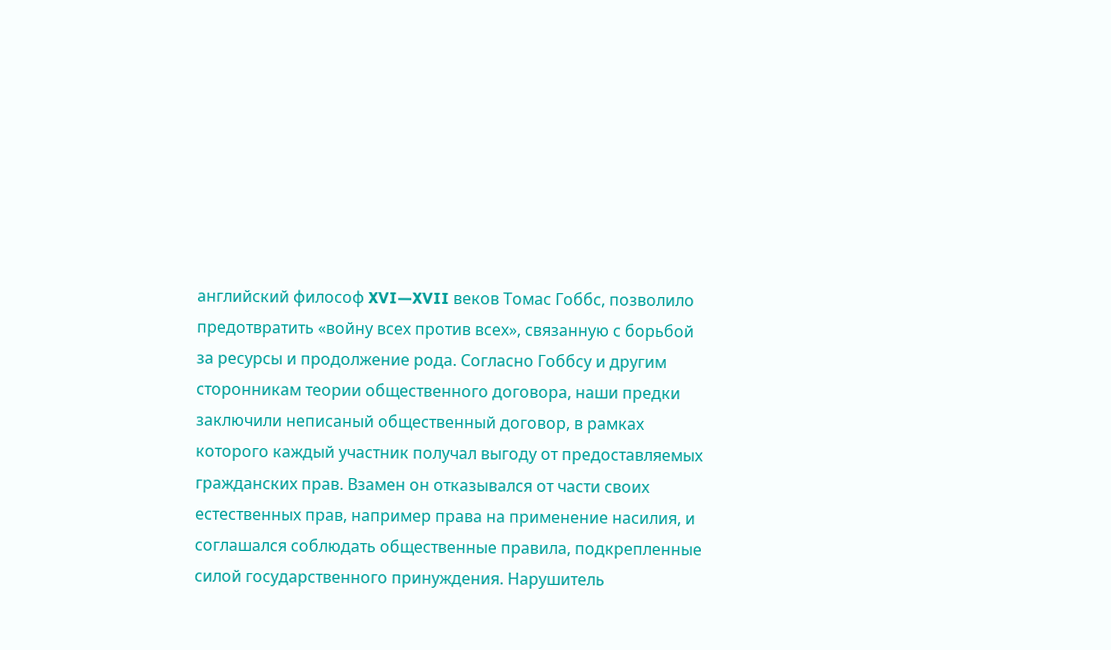английский философ XVI—XVII веков Томас Гоббс, позволило предотвратить «войну всех против всех», связанную с борьбой за ресурсы и продолжение рода. Согласно Гоббсу и другим сторонникам теории общественного договора, наши предки заключили неписаный общественный договор, в рамках которого каждый участник получал выгоду от предоставляемых гражданских прав. Взамен он отказывался от части своих естественных прав, например права на применение насилия, и соглашался соблюдать общественные правила, подкрепленные силой государственного принуждения. Нарушитель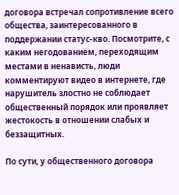договора встречал сопротивление всего общества, заинтересованного в поддержании статус-кво. Посмотрите, с каким негодованием, переходящим местами в ненависть, люди комментируют видео в интернете, где нарушитель злостно не соблюдает общественный порядок или проявляет жестокость в отношении слабых и беззащитных.

По сути, у общественного договора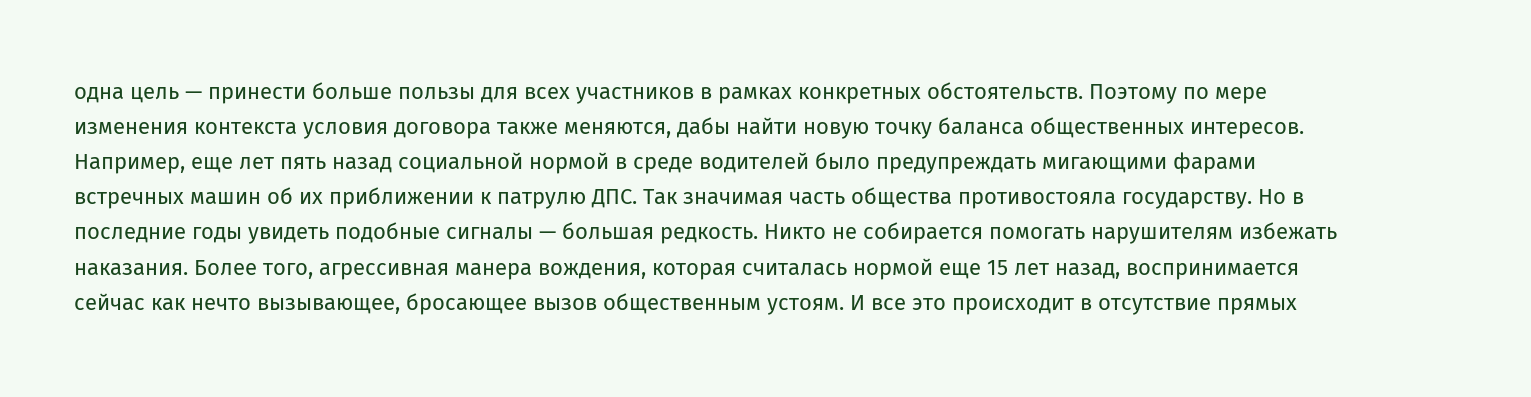одна цель — принести больше пользы для всех участников в рамках конкретных обстоятельств. Поэтому по мере изменения контекста условия договора также меняются, дабы найти новую точку баланса общественных интересов. Например, еще лет пять назад социальной нормой в среде водителей было предупреждать мигающими фарами встречных машин об их приближении к патрулю ДПС. Так значимая часть общества противостояла государству. Но в последние годы увидеть подобные сигналы — большая редкость. Никто не собирается помогать нарушителям избежать наказания. Более того, агрессивная манера вождения, которая считалась нормой еще 15 лет назад, воспринимается сейчас как нечто вызывающее, бросающее вызов общественным устоям. И все это происходит в отсутствие прямых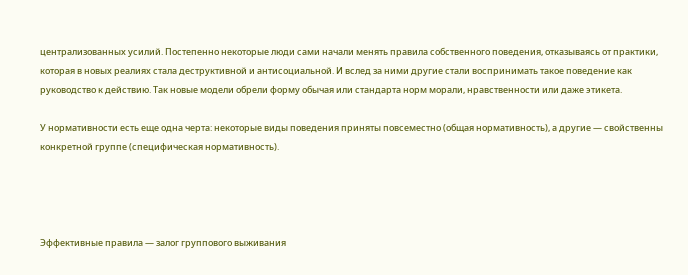централизованных усилий. Постепенно некоторые люди сами начали менять правила собственного поведения, отказываясь от практики, которая в новых реалиях стала деструктивной и антисоциальной. И вслед за ними другие стали воспринимать такое поведение как руководство к действию. Так новые модели обрели форму обычая или стандарта норм морали, нравственности или даже этикета.

У нормативности есть еще одна черта: некоторые виды поведения приняты повсеместно (общая нормативность), а другие — свойственны конкретной группе (специфическая нормативность).




Эффективные правила — залог группового выживания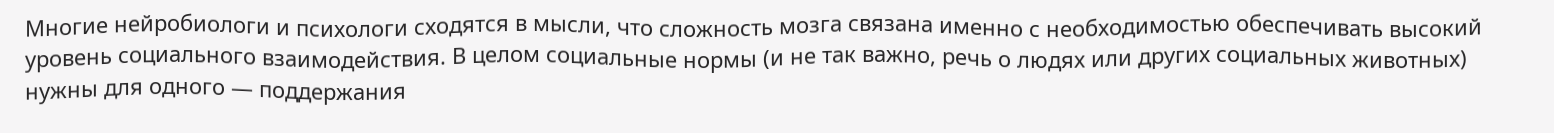Многие нейробиологи и психологи сходятся в мысли, что сложность мозга связана именно с необходимостью обеспечивать высокий уровень социального взаимодействия. В целом социальные нормы (и не так важно, речь о людях или других социальных животных) нужны для одного — поддержания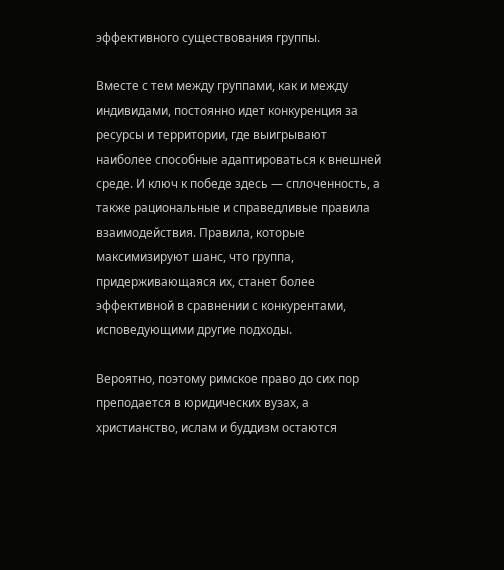эффективного существования группы.

Вместе с тем между группами, как и между индивидами, постоянно идет конкуренция за ресурсы и территории, где выигрывают наиболее способные адаптироваться к внешней среде. И ключ к победе здесь — сплоченность, а также рациональные и справедливые правила взаимодействия. Правила, которые максимизируют шанс, что группа, придерживающаяся их, станет более эффективной в сравнении с конкурентами, исповедующими другие подходы.

Вероятно, поэтому римское право до сих пор преподается в юридических вузах, а христианство, ислам и буддизм остаются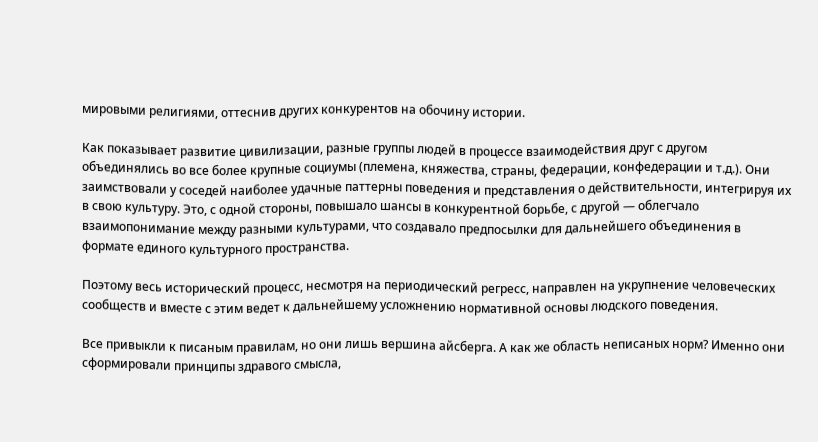мировыми религиями, оттеснив других конкурентов на обочину истории.

Как показывает развитие цивилизации, разные группы людей в процессе взаимодействия друг с другом объединялись во все более крупные социумы (племена, княжества, страны, федерации, конфедерации и т.д.). Они заимствовали у соседей наиболее удачные паттерны поведения и представления о действительности, интегрируя их в свою культуру. Это, с одной стороны, повышало шансы в конкурентной борьбе, с другой — облегчало взаимопонимание между разными культурами, что создавало предпосылки для дальнейшего объединения в формате единого культурного пространства.

Поэтому весь исторический процесс, несмотря на периодический регресс, направлен на укрупнение человеческих сообществ и вместе с этим ведет к дальнейшему усложнению нормативной основы людского поведения.

Все привыкли к писаным правилам, но они лишь вершина айсберга. А как же область неписаных норм? Именно они сформировали принципы здравого смысла,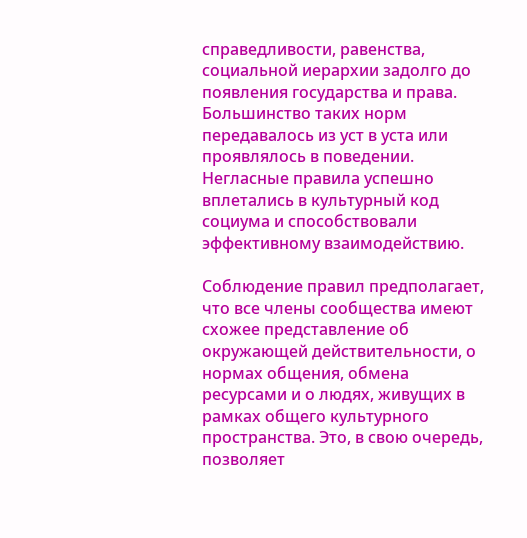справедливости, равенства, социальной иерархии задолго до появления государства и права. Большинство таких норм передавалось из уст в уста или проявлялось в поведении. Негласные правила успешно вплетались в культурный код социума и способствовали эффективному взаимодействию.

Соблюдение правил предполагает, что все члены сообщества имеют схожее представление об окружающей действительности, о нормах общения, обмена ресурсами и о людях, живущих в рамках общего культурного пространства. Это, в свою очередь, позволяет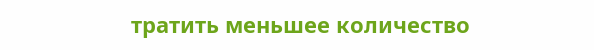тратить меньшее количество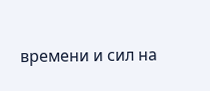времени и сил на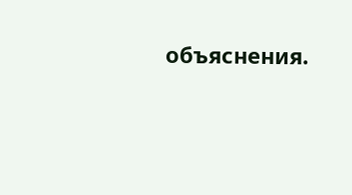объяснения.